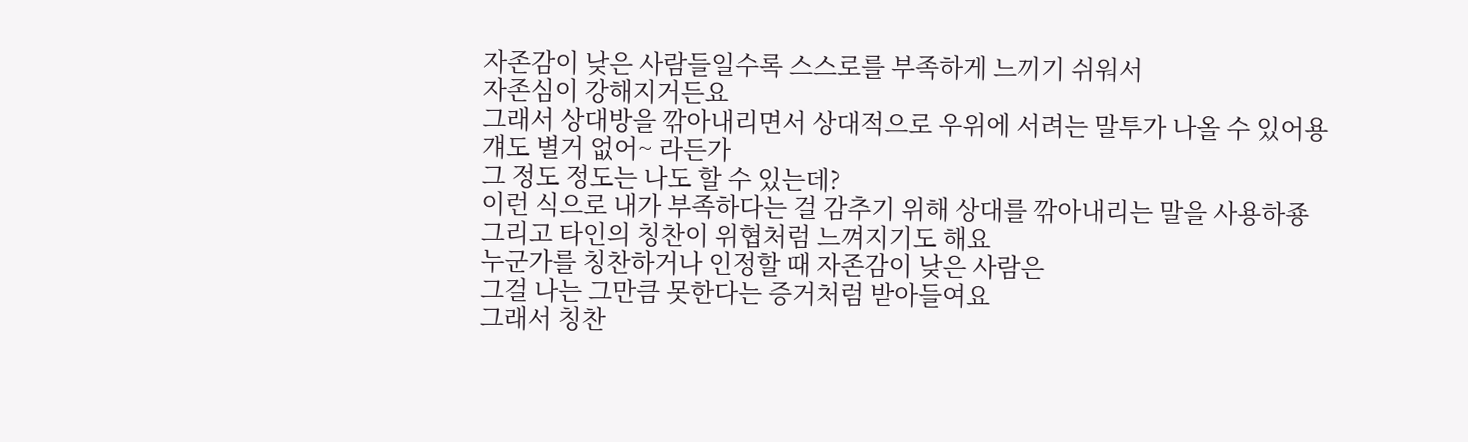자존감이 낮은 사람들일수록 스스로를 부족하게 느끼기 쉬워서
자존심이 강해지거든요
그래서 상대방을 깎아내리면서 상대적으로 우위에 서려는 말투가 나올 수 있어용
걔도 별거 없어~ 라든가
그 정도 정도는 나도 할 수 있는데?
이런 식으로 내가 부족하다는 걸 감추기 위해 상대를 깎아내리는 말을 사용하죵
그리고 타인의 칭찬이 위협처럼 느껴지기도 해요
누군가를 칭찬하거나 인정할 때 자존감이 낮은 사람은
그걸 나는 그만큼 못한다는 증거처럼 받아들여요
그래서 칭찬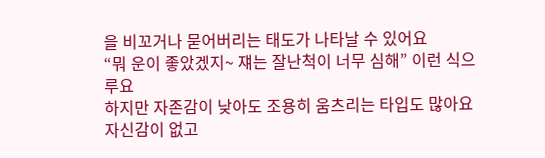을 비꼬거나 묻어버리는 태도가 나타날 수 있어요
“뭐 운이 좋았겠지~ 쟤는 잘난척이 너무 심해” 이런 식으루요
하지만 자존감이 낮아도 조용히 움츠리는 타입도 많아요
자신감이 없고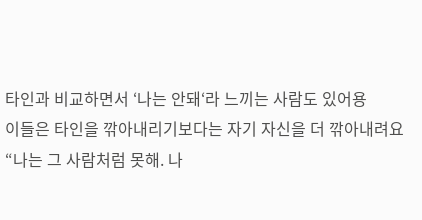타인과 비교하면서 ‘나는 안돼‘라 느끼는 사람도 있어용
이들은 타인을 깎아내리기보다는 자기 자신을 더 깎아내려요
“나는 그 사람처럼 못해. 나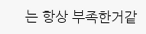는 항상 부족한거같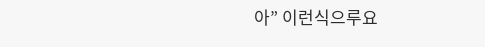아” 이런식으루요